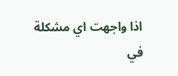اذا واجهت اي مشكلة في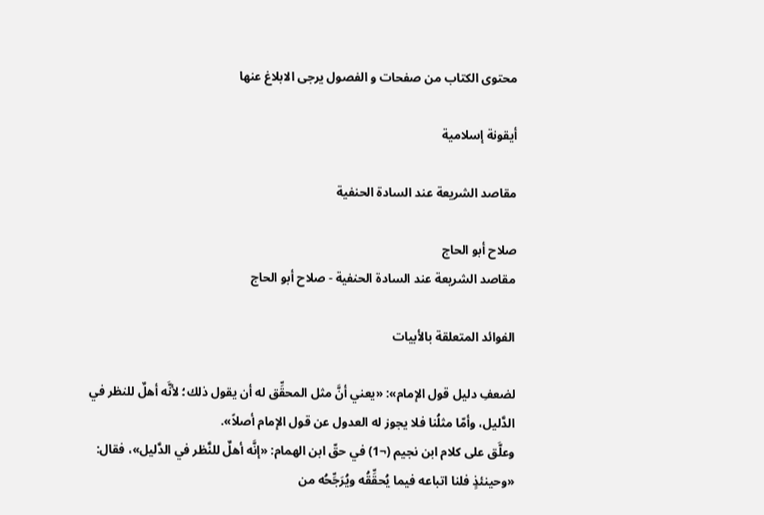محتوى الكتاب من صفحات و الفصول يرجى الابلاغ عنها

أيقونة إسلامية

مقاصد الشريعة عند السادة الحنفية

صلاح أبو الحاج
مقاصد الشريعة عند السادة الحنفية - صلاح أبو الحاج

الفوائد المتعلقة بالأبيات

لضعفِ دليل قول الإمام»: «يعني أنَّ مثل المحقِّق له أن يقول ذلك؛ لأنَّه أهلٌ للنظر في الدَّليل، وأمّا مثلُنا فلا يجوز له العدول عن قول الإمام أصلاً».
وعلَّق على كلام ابن نجيم (¬1) في حقّ ابن الهمام: «إنَّه أهلٌ للنَّظر في الدَّليل»، فقال: «وحينئذٍ فلنا اتباعه فيما يُحقِّقُه ويُرَجِّحُه من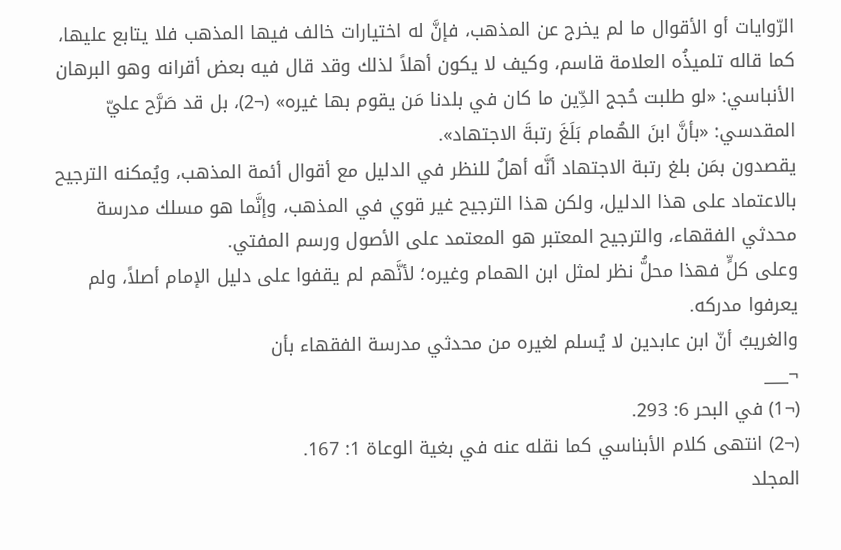الرّوايات أو الأقوال ما لم يخرج عن المذهب، فإنَّ له اختيارات خالف فيها المذهب فلا يتابع عليها، كما قاله تلميذُه العلامة قاسم، وكيف لا يكون أهلاً لذلك وقد قال فيه بعض أقرانه وهو البرهان الأنباسي: «لو طلبت حُجج الدِّين ما كان في بلدنا مَن يقوم بها غيره» (¬2)، بل قد صَرَّح عليّ المقدسي: «بأنَّ ابنَ الهُمام بَلَغَ رتبةَ الاجتهاد».
يقصدون بمَن بلغ رتبة الاجتهاد أنَّه أهلٌ للنظر في الدليل مع أقوال أئمة المذهب، ويُمكنه الترجيح بالاعتماد على هذا الدليل، ولكن هذا الترجيح غير قوي في المذهب، وإنَّما هو مسلك مدرسة محدثي الفقهاء، والترجيح المعتبر هو المعتمد على الأصول ورسم المفتي.
وعلى كلٍّ فهذا محلُّ نظر لمثل ابن الهمام وغيره؛ لأنَّهم لم يقفوا على دليل الإمام أصلاً، ولم يعرفوا مدركه.
والغريبُ أنّ ابن عابدين لا يُسلم لغيره من محدثي مدرسة الفقهاء بأن
¬___
(¬1) في البحر 6: 293.
(¬2) انتهى كلام الأبناسي كما نقله عنه في بغية الوعاة 1: 167.
المجلد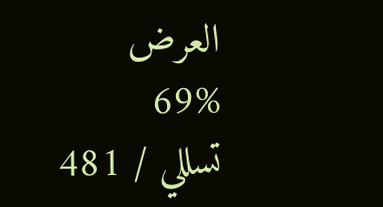العرض
69%
تسللي / 481